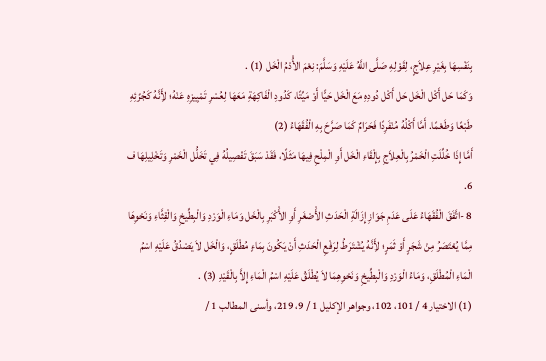بِنَفْسِهَا بِغَيْرِ عِلاَجٍ، لِقَوْلِهِ صَلَّى اللَّهُ عَلَيْهِ وَسَلَّمَ: نِعْمَ الأُْدْمُ الْخَل (1) .
وَكَمَا حَل أَكْل الْخَل حَل أَكْل دُودِهِ مَعَ الْخَل حَيًّا أَوْ مَيِّتًا، كَدُودِ الْفَاكِهَةِ مَعَهَا لِعُسْرِ تَمْيِيزِهِ عَنْهُ؛ لأَِنَّهُ كَجُزْئِهِ طَبْعًا وَطَعْمًا. أَمَّا أَكْلُهُ مُنْفَرِدًا فَحَرَامٌ كَمَا صَرَّحَ بِهِ الْفُقَهَاءُ (2)
أَمَّا إِذَا خُلِّلَتِ الْخَمْرُ بِالْعِلاَجِ بِإِلْقَاءِ الْخَل أَوِ الْمِلْحِ فِيهَا مَثَلًا، فَقَدْ سَبَقَ تَفْصِيلُهُ فِي تَخَلُّل الْخَمْرِ وَتَخْلِيلِهَا ف 6.
8 -اتَّفَقَ الْفُقَهَاءُ عَلَى عَدَمِ جَوَازِ إِزَالَةِ الْحَدَثِ الأَْصْغَرِ أَوِ الأَْكْبَرِ بِالْخَل وَمَاءِ الْوَرْدِ وَالْبِطِّيخِ وَالْقِثَّاءِ وَنَحْوِهَا مِمَّا يُعْتَصَرُ مِنْ شَجَرٍ أَوْ ثَمَرٍ؛ لأَِنَّهُ يُشْتَرَطُ لِرَفْعِ الْحَدَثِ أَنْ يَكُونَ بِمَاءٍ مُطْلَقٍ، وَالْخَل لاَ يَصْدُقُ عَلَيْهِ اسْمُ الْمَاءِ الْمُطْلَقِ، وَمَاءُ الْوَرْدِ وَالْبِطِّيخِ وَنَحْوِهِمَا لاَ يُطْلَقُ عَلَيْهِ اسْمُ الْمَاءِ إِلاَّ بِالْقَيْدِ (3) .
(1) الاختيار 4 / 101، 102، وجواهر الإكليل 1 / 9، 219، وأسنى المطالب 1 /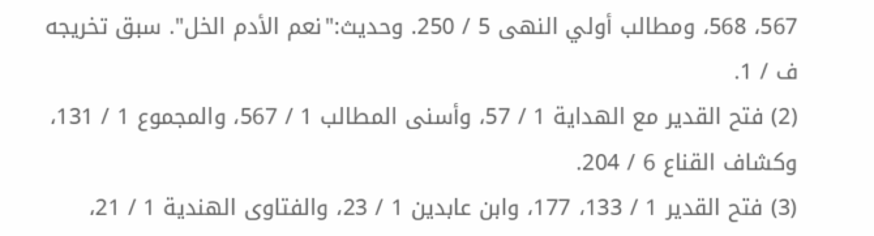567، 568، ومطالب أولي النهى 5 / 250. وحديث:"نعم الأدم الخل". سبق تخريجه ف / 1.
(2) فتح القدير مع الهداية 1 / 57، وأسنى المطالب 1 / 567، والمجموع 1 / 131، وكشاف القناع 6 / 204.
(3) فتح القدير 1 / 133، 177، وابن عابدين 1 / 23، والفتاوى الهندية 1 / 21،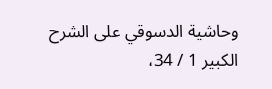وحاشية الدسوقي على الشرح الكبير 1 / 34،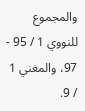والمجموع للنووي 1 / 95 - 97، والمغني 1 / 9.